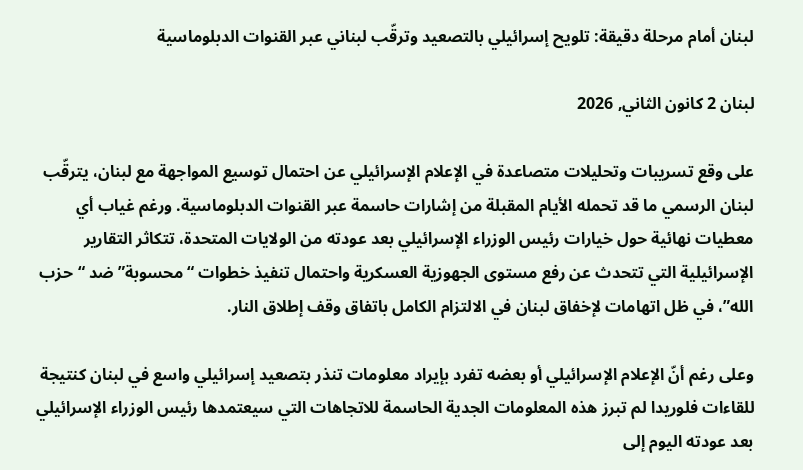لبنان أمام مرحلة دقيقة: تلويح إسرائيلي بالتصعيد وترقّب لبناني عبر القنوات الدبلوماسية

لبنان 2 كانون الثاني, 2026

على وقع تسريبات وتحليلات متصاعدة في الإعلام الإسرائيلي عن احتمال توسيع المواجهة مع لبنان، يترقّب لبنان الرسمي ما قد تحمله الأيام المقبلة من إشارات حاسمة عبر القنوات الدبلوماسية. ورغم غياب أي معطيات نهائية حول خيارات رئيس الوزراء الإسرائيلي بعد عودته من الولايات المتحدة، تتكاثر التقارير الإسرائيلية التي تتحدث عن رفع مستوى الجهوزية العسكرية واحتمال تنفيذ خطوات “محسوبة” ضد “حزب الله”، في ظل اتهامات لإخفاق لبنان في الالتزام الكامل باتفاق وقف إطلاق النار.

وعلى رغم أنّ الإعلام الإسرائيلي أو بعضه تفرد بإيراد معلومات تنذر بتصعيد إسرائيلي واسع في لبنان كنتيجة للقاءات فلوريدا لم تبرز هذه المعلومات الجدية الحاسمة للاتجاهات التي سيعتمدها رئيس الوزراء الإسرائيلي بعد عودته اليوم إلى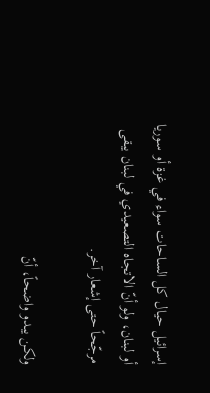إسرائيل حيال كل الساحات سواء في غزة أو سوريا أو لبنان، ولو أنّ الاتجاه التصعيدي في لبنان يبقى مرجّحاً حتى إشعار آخر.

ولكن يبدو واضحاً، أنّ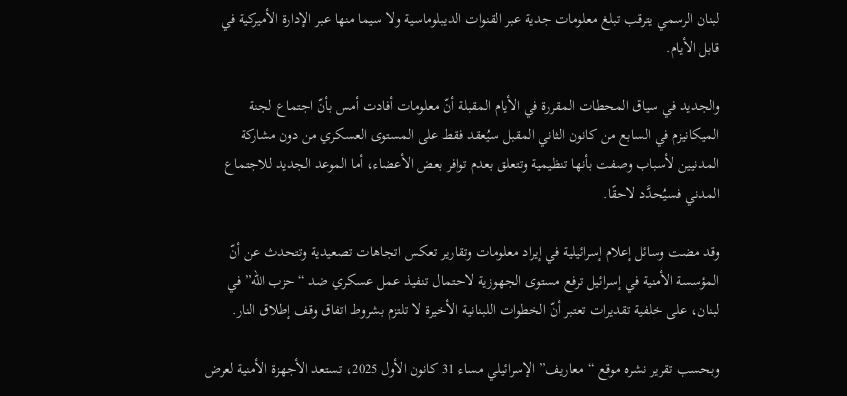لبنان الرسمي يترقب تبلغ معلومات جدية عبر القنوات الديبلوماسية ولا سيما منها عبر الإدارة الأميركية في قابل الأيام.

والجديد في سياق المحطات المقررة في الأيام المقبلة أنّ معلومات أفادت أمس بأنّ اجتماع لجنة الميكانيزم في السابع من كانون الثاني المقبل سيُعقد فقط على المستوى العسكري من دون مشاركة المدنيين لأسباب وصفت بأنها تنظيمية وتتعلق بعدم توافر بعض الأعضاء، أما الموعد الجديد للاجتماع المدني فسيُحدَّد لاحقًا.

وقد مضت وسائل إعلام إسرائيلية في إيراد معلومات وتقارير تعكس اتجاهات تصعيدية وتتحدث عن أنّ المؤسسة الأمنية في إسرائيل ترفع مستوى الجهوزية لاحتمال تنفيذ عمل عسكري ضد “حزب الله” في لبنان، على خلفية تقديرات تعتبر أنّ الخطوات اللبنانية الأخيرة لا تلتزم بشروط اتفاق وقف إطلاق النار.

وبحسب تقرير نشره موقع “معاريف” الإسرائيلي مساء 31 كانون الأول 2025، تستعد الأجهزة الأمنية لعرض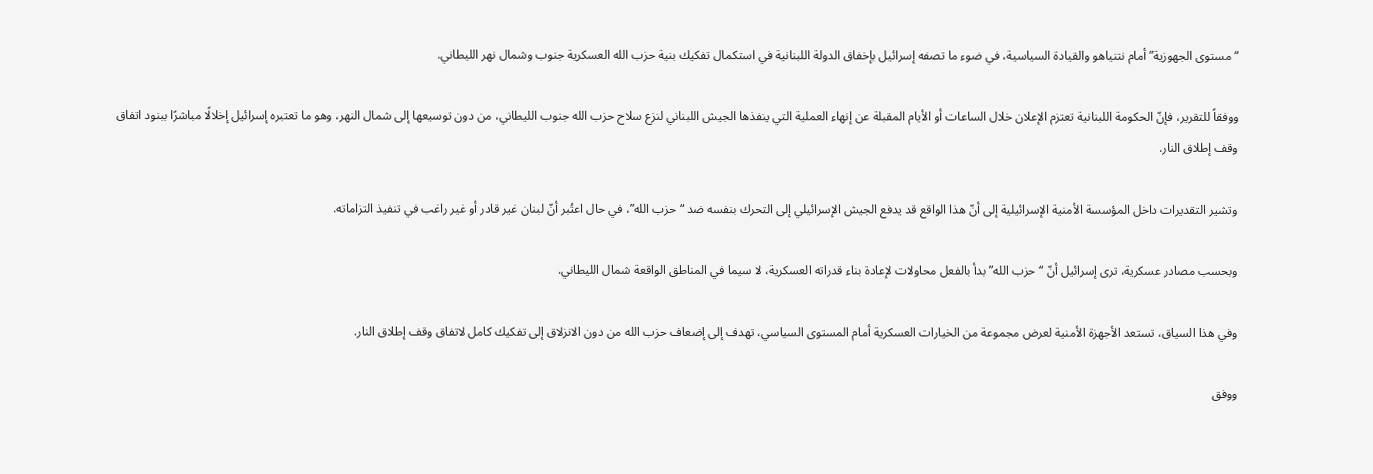“مستوى الجهوزية” أمام نتنياهو والقيادة السياسية، في ضوء ما تصفه إسرائيل بإخفاق الدولة اللبنانية في استكمال تفكيك بنية حزب الله العسكرية جنوب وشمال نهر الليطاني.

ووفقاً للتقرير، فإنّ الحكومة اللبنانية تعتزم الإعلان خلال الساعات أو الأيام المقبلة عن إنهاء العملية التي ينفذها الجيش اللبناني لنزع سلاح حزب الله جنوب الليطاني، من دون توسيعها إلى شمال النهر، وهو ما تعتبره إسرائيل إخلالًا مباشرًا ببنود اتفاق وقف إطلاق النار.

وتشير التقديرات داخل المؤسسة الأمنية الإسرائيلية إلى أنّ هذا الواقع قد يدفع الجيش الإسرائيلي إلى التحرك بنفسه ضد “حزب الله”، في حال اعتُبر أنّ لبنان غير قادر أو غير راغب في تنفيذ التزاماته.

وبحسب مصادر عسكرية، ترى إسرائيل أنّ “حزب الله” بدأ بالفعل محاولات لإعادة بناء قدراته العسكرية، لا سيما في المناطق الواقعة شمال الليطاني.

وفي هذا السياق، تستعد الأجهزة الأمنية لعرض مجموعة من الخيارات العسكرية أمام المستوى السياسي، تهدف إلى إضعاف حزب الله من دون الانزلاق إلى تفكيك كامل لاتفاق وقف إطلاق النار.

ووفق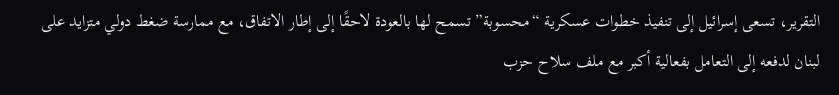التقرير، تسعى إسرائيل إلى تنفيذ خطوات عسكرية “محسوبة” تسمح لها بالعودة لاحقًا إلى إطار الاتفاق، مع ممارسة ضغط دولي متزايد على لبنان لدفعه إلى التعامل بفعالية أكبر مع ملف سلاح حزب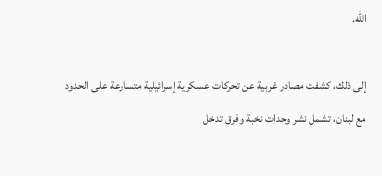الله.

إلى ذلك، كشفت مصادر غربية عن تحركات عسكرية إسرائيلية متسارعة على الحدود مع لبنان، تشمل نشر وحدات نخبة وفرق تدخل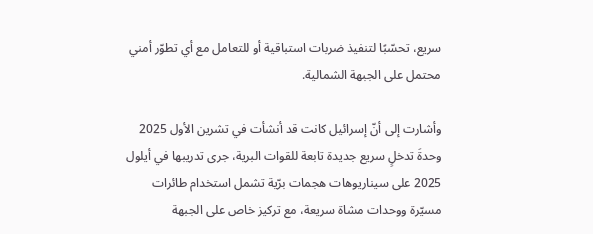سريع، تحسّبًا لتنفيذ ضربات استباقية أو للتعامل مع أي تطوّر أمني محتمل على الجبهة الشمالية.

وأشارت إلى أنّ إسرائيل كانت قد أنشأت في تشرين الأول 2025 وحدةَ تدخلٍ سريع جديدة تابعة للقوات البرية، جرى تدريبها في أيلول 2025 على سيناريوهات هجمات برّية تشمل استخدام طائرات مسيّرة ووحدات مشاة سريعة، مع تركيز خاص على الجبهة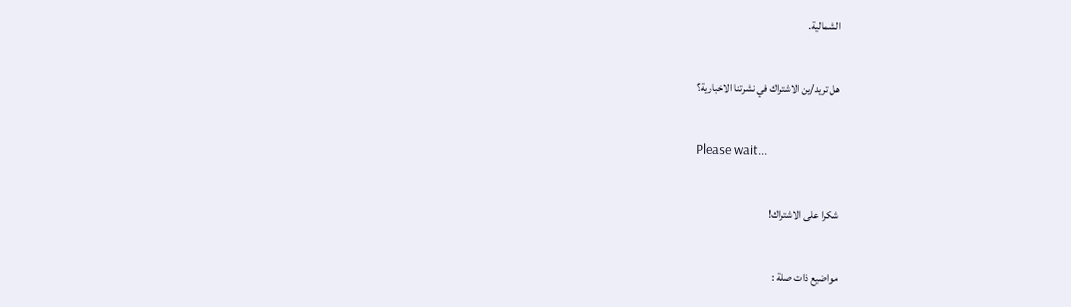الشمالية.

هل تريد/ين الاشتراك في نشرتنا الاخبارية؟

Please wait...

شكرا على الاشتراك!

مواضيع ذات صلة :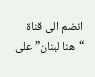انضم الى قناة “هنا لبنان” على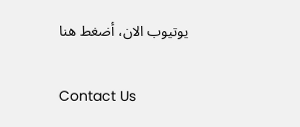يوتيوب الان، أضغط هنا

Contact Us